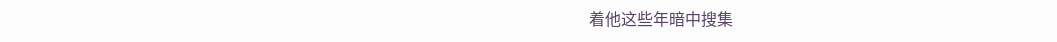着他这些年暗中搜集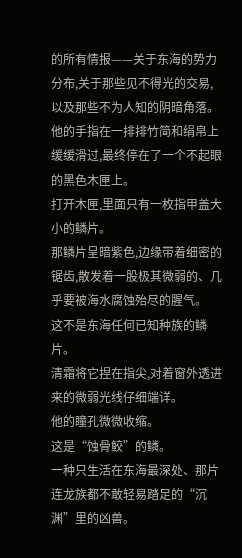的所有情报——关于东海的势力分布,关于那些见不得光的交易,以及那些不为人知的阴暗角落。
他的手指在一排排竹简和绢帛上缓缓滑过,最终停在了一个不起眼的黑色木匣上。
打开木匣,里面只有一枚指甲盖大小的鳞片。
那鳞片呈暗紫色,边缘带着细密的锯齿,散发着一股极其微弱的、几乎要被海水腐蚀殆尽的腥气。
这不是东海任何已知种族的鳞片。
清霜将它捏在指尖,对着窗外透进来的微弱光线仔细端详。
他的瞳孔微微收缩。
这是“蚀骨鲛”的鳞。
一种只生活在东海最深处、那片连龙族都不敢轻易踏足的“沉渊”里的凶兽。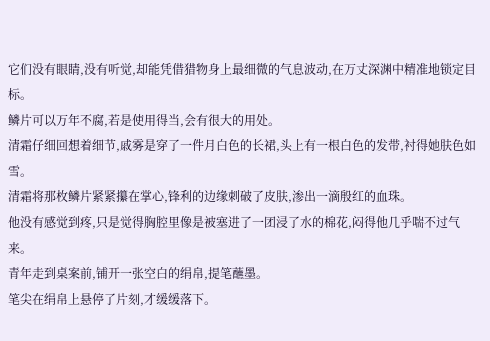它们没有眼睛,没有听觉,却能凭借猎物身上最细微的气息波动,在万丈深渊中精准地锁定目标。
鳞片可以万年不腐,若是使用得当,会有很大的用处。
清霜仔细回想着细节,戚雾是穿了一件月白色的长裙,头上有一根白色的发带,衬得她肤色如雪。
清霜将那枚鳞片紧紧攥在掌心,锋利的边缘刺破了皮肤,渗出一滴殷红的血珠。
他没有感觉到疼,只是觉得胸腔里像是被塞进了一团浸了水的棉花,闷得他几乎喘不过气来。
青年走到桌案前,铺开一张空白的绢帛,提笔蘸墨。
笔尖在绢帛上悬停了片刻,才缓缓落下。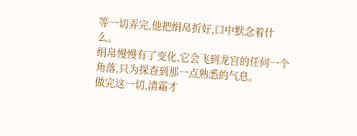等一切弄完,他把绢帛折好,口中默念着什么。
绢帛慢慢有了变化,它会飞到龙宫的任何一个角落,只为探查到那一点熟悉的气息。
做完这一切,清霜才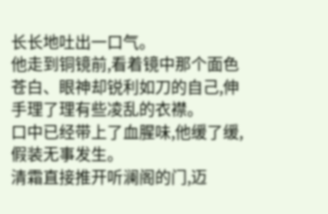长长地吐出一口气。
他走到铜镜前,看着镜中那个面色苍白、眼神却锐利如刀的自己,伸手理了理有些凌乱的衣襟。
口中已经带上了血腥味,他缓了缓,假装无事发生。
清霜直接推开听澜阁的门,迈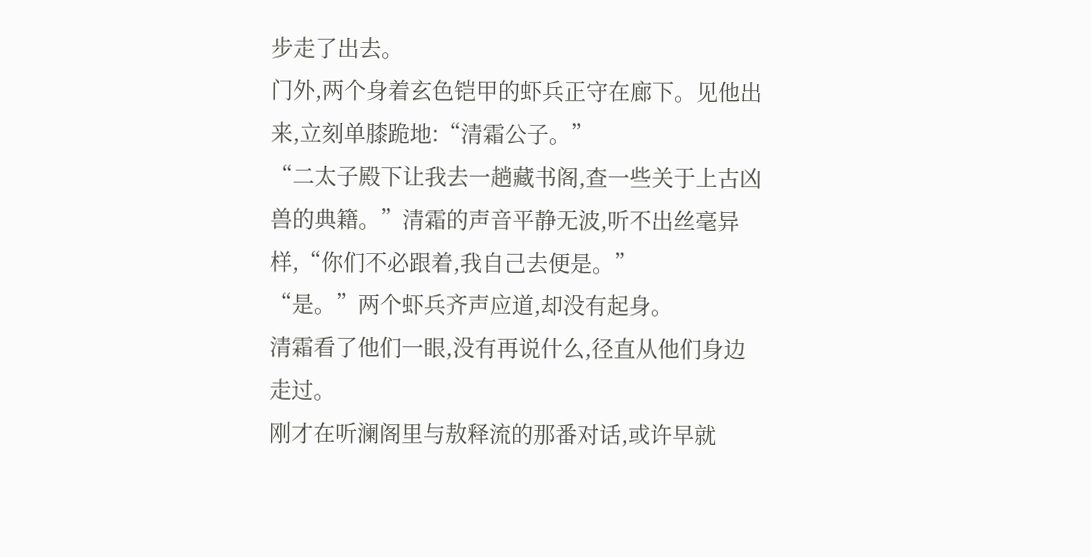步走了出去。
门外,两个身着玄色铠甲的虾兵正守在廊下。见他出来,立刻单膝跪地:“清霜公子。”
“二太子殿下让我去一趟藏书阁,查一些关于上古凶兽的典籍。”清霜的声音平静无波,听不出丝毫异样,“你们不必跟着,我自己去便是。”
“是。”两个虾兵齐声应道,却没有起身。
清霜看了他们一眼,没有再说什么,径直从他们身边走过。
刚才在听澜阁里与敖释流的那番对话,或许早就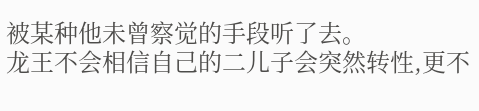被某种他未曾察觉的手段听了去。
龙王不会相信自己的二儿子会突然转性,更不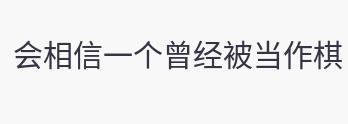会相信一个曾经被当作棋